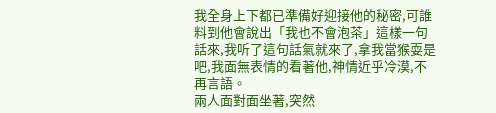我全身上下都已準備好迎接他的秘密,可誰料到他會說出「我也不會泡茶」這樣一句話來,我听了這句話氣就來了,拿我當猴耍是吧,我面無表情的看著他,神情近乎冷漠,不再言語。
兩人面對面坐著,突然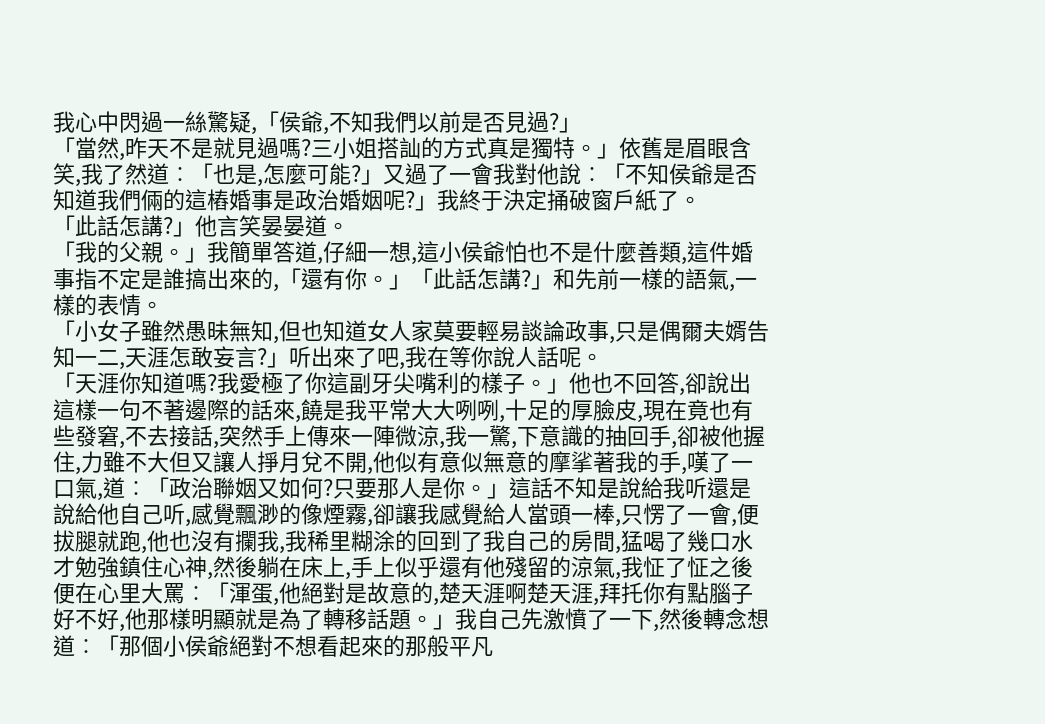我心中閃過一絲驚疑,「侯爺,不知我們以前是否見過?」
「當然,昨天不是就見過嗎?三小姐搭訕的方式真是獨特。」依舊是眉眼含笑,我了然道︰「也是,怎麼可能?」又過了一會我對他說︰「不知侯爺是否知道我們倆的這樁婚事是政治婚姻呢?」我終于決定捅破窗戶紙了。
「此話怎講?」他言笑晏晏道。
「我的父親。」我簡單答道,仔細一想,這小侯爺怕也不是什麼善類,這件婚事指不定是誰搞出來的,「還有你。」「此話怎講?」和先前一樣的語氣,一樣的表情。
「小女子雖然愚昧無知,但也知道女人家莫要輕易談論政事,只是偶爾夫婿告知一二,天涯怎敢妄言?」听出來了吧,我在等你說人話呢。
「天涯你知道嗎?我愛極了你這副牙尖嘴利的樣子。」他也不回答,卻說出這樣一句不著邊際的話來,饒是我平常大大咧咧,十足的厚臉皮,現在竟也有些發窘,不去接話,突然手上傳來一陣微涼,我一驚,下意識的抽回手,卻被他握住,力雖不大但又讓人掙月兌不開,他似有意似無意的摩挲著我的手,嘆了一口氣,道︰「政治聯姻又如何?只要那人是你。」這話不知是說給我听還是說給他自己听,感覺飄渺的像煙霧,卻讓我感覺給人當頭一棒,只愣了一會,便拔腿就跑,他也沒有攔我,我稀里糊涂的回到了我自己的房間,猛喝了幾口水才勉強鎮住心神,然後躺在床上,手上似乎還有他殘留的涼氣,我怔了怔之後便在心里大罵︰「渾蛋,他絕對是故意的,楚天涯啊楚天涯,拜托你有點腦子好不好,他那樣明顯就是為了轉移話題。」我自己先激憤了一下,然後轉念想道︰「那個小侯爺絕對不想看起來的那般平凡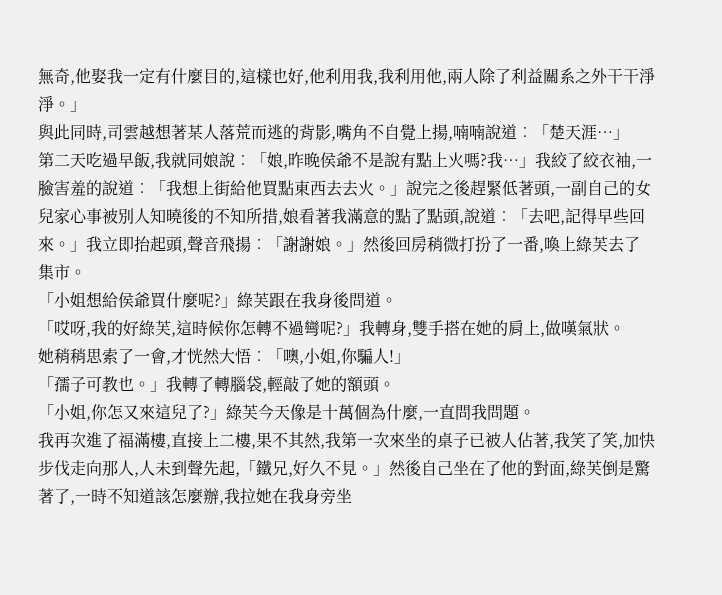無奇,他娶我一定有什麼目的,這樣也好,他利用我,我利用他,兩人除了利益關系之外干干淨淨。」
與此同時,司雲越想著某人落荒而逃的背影,嘴角不自覺上揚,喃喃說道︰「楚天涯…」
第二天吃過早飯,我就同娘說︰「娘,昨晚侯爺不是說有點上火嗎?我…」我絞了絞衣袖,一臉害羞的說道︰「我想上街給他買點東西去去火。」說完之後趕緊低著頭,一副自己的女兒家心事被別人知曉後的不知所措,娘看著我滿意的點了點頭,說道︰「去吧,記得早些回來。」我立即抬起頭,聲音飛揚︰「謝謝娘。」然後回房稍微打扮了一番,喚上綠芙去了集市。
「小姐想給侯爺買什麼呢?」綠芙跟在我身後問道。
「哎呀,我的好綠芙,這時候你怎轉不過彎呢?」我轉身,雙手搭在她的肩上,做嘆氣狀。
她稍稍思索了一會,才恍然大悟︰「噢,小姐,你騙人!」
「孺子可教也。」我轉了轉腦袋,輕敲了她的額頭。
「小姐,你怎又來這兒了?」綠芙今天像是十萬個為什麼,一直問我問題。
我再次進了福滿樓,直接上二樓,果不其然,我第一次來坐的桌子已被人佔著,我笑了笑,加快步伐走向那人,人未到聲先起,「鐵兄,好久不見。」然後自己坐在了他的對面,綠芙倒是驚著了,一時不知道該怎麼辦,我拉她在我身旁坐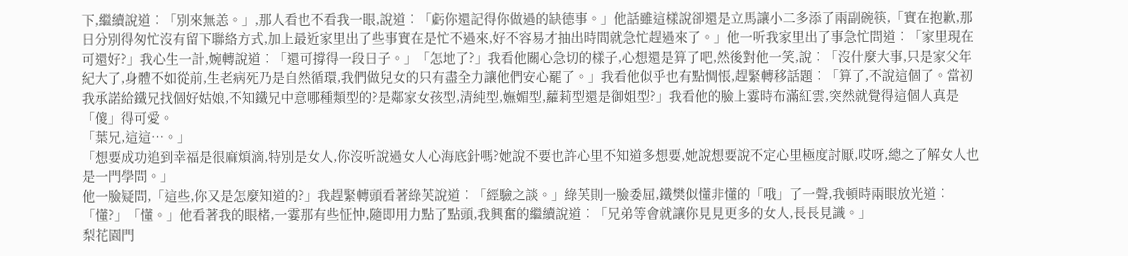下,繼續說道︰「別來無恙。」,那人看也不看我一眼,說道︰「虧你還記得你做過的缺德事。」他話雖這樣說卻還是立馬讓小二多添了兩副碗筷,「實在抱歉,那日分別得匆忙沒有留下聯絡方式,加上最近家里出了些事實在是忙不過來,好不容易才抽出時間就急忙趕過來了。」他一听我家里出了事急忙問道︰「家里現在可還好?」我心生一計,婉轉說道︰「還可撐得一段日子。」「怎地了?」我看他關心急切的樣子,心想還是算了吧,然後對他一笑,說︰「沒什麼大事,只是家父年紀大了,身體不如從前,生老病死乃是自然循環,我們做兒女的只有盡全力讓他們安心罷了。」我看他似乎也有點惆悵,趕緊轉移話題︰「算了,不說這個了。當初我承諾給鐵兄找個好姑娘,不知鐵兄中意哪種類型的?是鄰家女孩型,清純型,嫵媚型,蘿莉型還是御姐型?」我看他的臉上霎時布滿紅雲,突然就覺得這個人真是「傻」得可愛。
「葉兄,這這…。」
「想要成功追到幸福是很麻煩滴,特別是女人,你沒听說過女人心海底針嗎?她說不要也許心里不知道多想要,她說想要說不定心里極度討厭,哎呀,總之了解女人也是一門學問。」
他一臉疑問,「這些,你又是怎麼知道的?」我趕緊轉頭看著綠芙說道︰「經驗之談。」綠芙則一臉委屈,鐵樊似懂非懂的「哦」了一聲,我頓時兩眼放光道︰「懂?」「懂。」他看著我的眼楮,一霎那有些怔忡,隨即用力點了點頭,我興奮的繼續說道︰「兄弟等會就讓你見見更多的女人,長長見識。」
梨花園門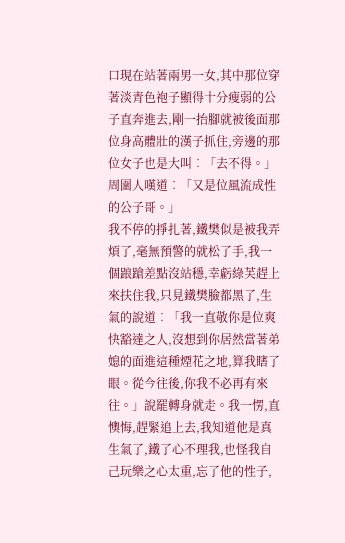口現在站著兩男一女,其中那位穿著淡青色袍子顯得十分瘦弱的公子直奔進去,剛一抬腳就被後面那位身高體壯的漢子抓住,旁邊的那位女子也是大叫︰「去不得。」周圍人嘆道︰「又是位風流成性的公子哥。」
我不停的掙扎著,鐵樊似是被我弄煩了,毫無預警的就松了手,我一個踉蹌差點沒站穩,幸虧綠芙趕上來扶住我,只見鐵樊臉都黑了,生氣的說道︰「我一直敬你是位爽快豁達之人,沒想到你居然當著弟媳的面進這種煙花之地,算我瞎了眼。從今往後,你我不必再有來往。」說罷轉身就走。我一愣,直懊悔,趕緊追上去,我知道他是真生氣了,鐵了心不理我,也怪我自己玩樂之心太重,忘了他的性子,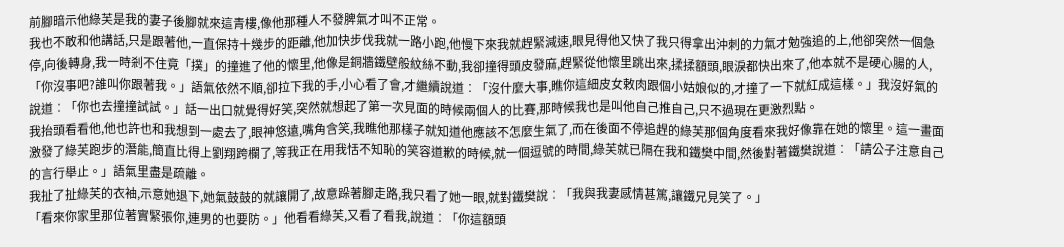前腳暗示他綠芙是我的妻子後腳就來這青樓,像他那種人不發脾氣才叫不正常。
我也不敢和他講話,只是跟著他,一直保持十幾步的距離,他加快步伐我就一路小跑,他慢下來我就趕緊減速,眼見得他又快了我只得拿出沖刺的力氣才勉強追的上,他卻突然一個急停,向後轉身,我一時剎不住竟「撲」的撞進了他的懷里,他像是銅牆鐵壁般紋絲不動,我卻撞得頭皮發麻,趕緊從他懷里跳出來,揉揉額頭,眼淚都快出來了,他本就不是硬心腸的人,「你沒事吧?誰叫你跟著我。」語氣依然不順,卻拉下我的手,小心看了會,才繼續說道︰「沒什麼大事,瞧你這細皮女敕肉跟個小姑娘似的,才撞了一下就紅成這樣。」我沒好氣的說道︰「你也去撞撞試試。」話一出口就覺得好笑,突然就想起了第一次見面的時候兩個人的比賽,那時候我也是叫他自己推自己,只不過現在更激烈點。
我抬頭看看他,他也許也和我想到一處去了,眼神悠遠,嘴角含笑,我瞧他那樣子就知道他應該不怎麼生氣了,而在後面不停追趕的綠芙那個角度看來我好像靠在她的懷里。這一畫面激發了綠芙跑步的潛能,簡直比得上劉翔跨欄了,等我正在用我恬不知恥的笑容道歉的時候,就一個逗號的時間,綠芙就已隔在我和鐵樊中間,然後對著鐵樊說道︰「請公子注意自己的言行舉止。」語氣里盡是疏離。
我扯了扯綠芙的衣袖,示意她退下,她氣鼓鼓的就讓開了,故意跺著腳走路,我只看了她一眼,就對鐵樊說︰「我與我妻感情甚篤,讓鐵兄見笑了。」
「看來你家里那位著實緊張你,連男的也要防。」他看看綠芙,又看了看我,說道︰「你這額頭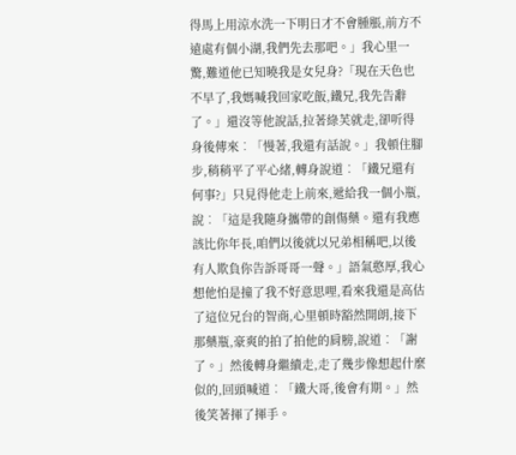得馬上用涼水洗一下明日才不會腫脹,前方不遠處有個小湖,我們先去那吧。」我心里一驚,難道他已知曉我是女兒身?「現在天色也不早了,我媽喊我回家吃飯,鐵兄,我先告辭了。」還沒等他說話,拉著綠芙就走,卻听得身後傳來︰「慢著,我還有話說。」我頓住腳步,稍稍平了平心緒,轉身說道︰「鐵兄還有何事?」只見得他走上前來,遞給我一個小瓶,說︰「這是我隨身攜帶的創傷藥。還有我應該比你年長,咱們以後就以兄弟相稱吧,以後有人欺負你告訴哥哥一聲。」語氣憨厚,我心想他怕是撞了我不好意思哩,看來我還是高估了這位兄台的智商,心里頓時豁然開朗,接下那藥瓶,豪爽的拍了拍他的肩膀,說道︰「謝了。」然後轉身繼續走,走了幾步像想起什麼似的,回頭喊道︰「鐵大哥,後會有期。」然後笑著揮了揮手。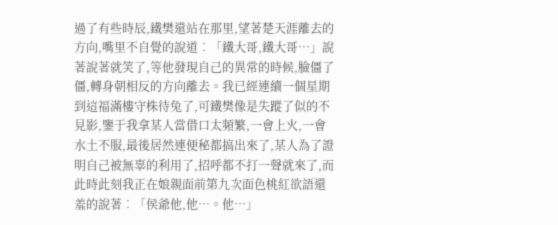過了有些時辰,鐵樊還站在那里,望著楚天涯離去的方向,嘴里不自覺的說道︰「鐵大哥,鐵大哥…」說著說著就笑了,等他發現自己的異常的時候,臉僵了僵,轉身朝相反的方向離去。我已經連續一個星期到這福滿樓守株待兔了,可鐵樊像是失蹤了似的不見影,鑒于我拿某人當借口太頻繁,一會上火,一會水土不服,最後居然連便秘都搞出來了,某人為了證明自己被無辜的利用了,招呼都不打一聲就來了,而此時此刻我正在娘親面前第九次面色桃紅欲語還羞的說著︰「侯爺他,他…。他…」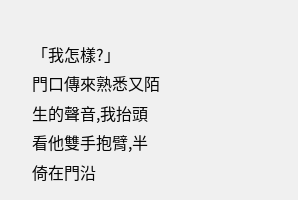「我怎樣?」
門口傳來熟悉又陌生的聲音,我抬頭看他雙手抱臂,半倚在門沿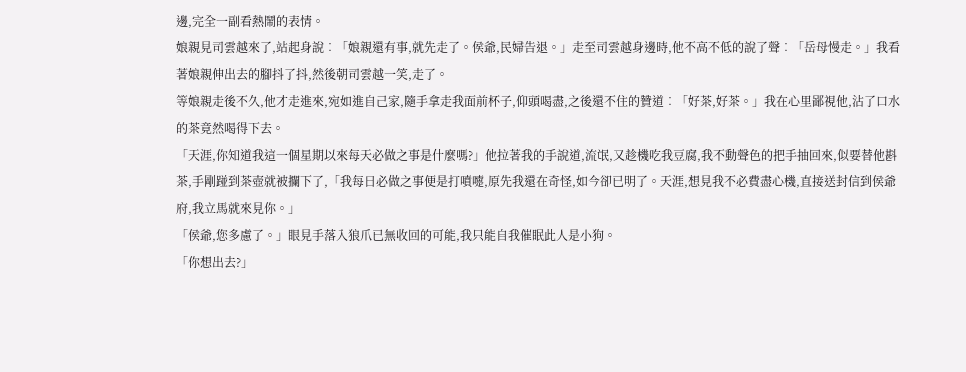邊,完全一副看熱鬧的表情。
娘親見司雲越來了,站起身說︰「娘親還有事,就先走了。侯爺,民婦告退。」走至司雲越身邊時,他不高不低的說了聲︰「岳母慢走。」我看著娘親伸出去的腳抖了抖,然後朝司雲越一笑,走了。
等娘親走後不久,他才走進來,宛如進自己家,隨手拿走我面前杯子,仰頭喝盡,之後還不住的贊道︰「好茶,好茶。」我在心里鄙視他,沾了口水的茶竟然喝得下去。
「天涯,你知道我這一個星期以來每天必做之事是什麼嗎?」他拉著我的手說道,流氓,又趁機吃我豆腐,我不動聲色的把手抽回來,似要替他斟茶,手剛踫到茶壺就被攔下了,「我每日必做之事便是打噴嚏,原先我還在奇怪,如今卻已明了。天涯,想見我不必費盡心機,直接送封信到侯爺府,我立馬就來見你。」
「侯爺,您多慮了。」眼見手落入狼爪已無收回的可能,我只能自我催眠此人是小狗。
「你想出去?」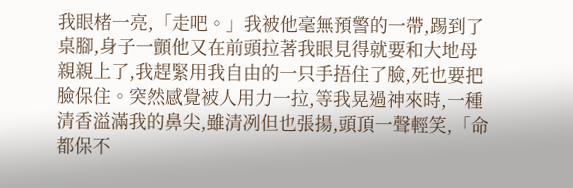我眼楮一亮,「走吧。」我被他毫無預警的一帶,踢到了桌腳,身子一顫他又在前頭拉著我眼見得就要和大地母親親上了,我趕緊用我自由的一只手捂住了臉,死也要把臉保住。突然感覺被人用力一拉,等我晃過神來時,一種清香溢滿我的鼻尖,雖清冽但也張揚,頭頂一聲輕笑,「命都保不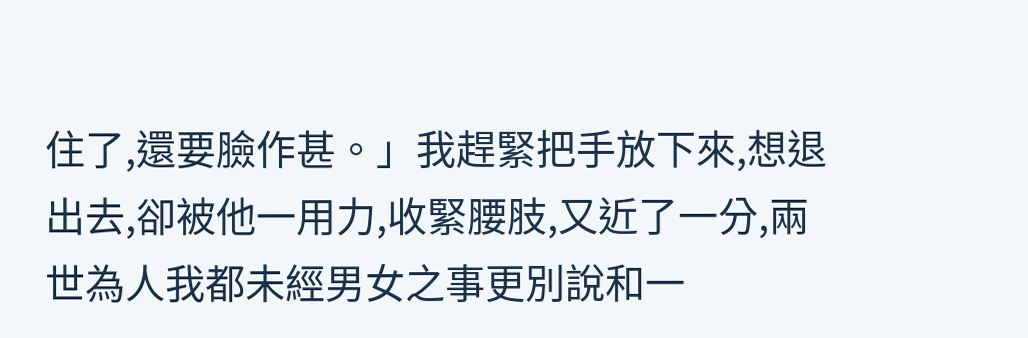住了,還要臉作甚。」我趕緊把手放下來,想退出去,卻被他一用力,收緊腰肢,又近了一分,兩世為人我都未經男女之事更別說和一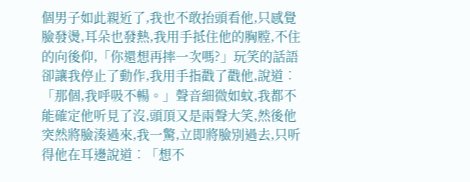個男子如此親近了,我也不敢抬頭看他,只感覺臉發燙,耳朵也發熱,我用手抵住他的胸膛,不住的向後仰,「你還想再摔一次嗎?」玩笑的話語卻讓我停止了動作,我用手指戳了戳他,說道︰「那個,我呼吸不暢。」聲音細微如蚊,我都不能確定他听見了沒,頭頂又是兩聲大笑,然後他突然將臉湊過來,我一驚,立即將臉別過去,只听得他在耳邊說道︰「想不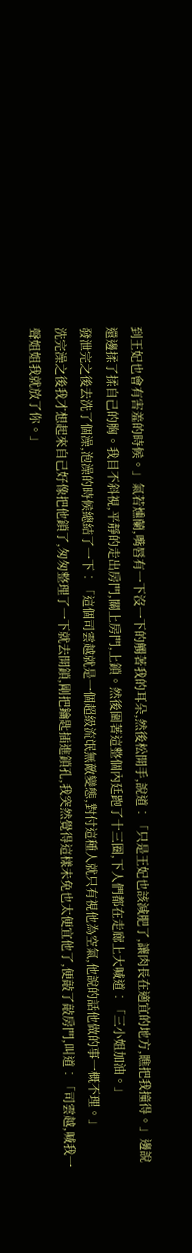到王妃也會有害羞的時候。」氣若燻蘭,嘴唇有一下沒一下的觸著我的耳朵,然後松開手,說道︰「只是王妃也該減肥了,讓肉長在適宜的地方,瞧把我撞得。」邊說還邊揉了揉自己的胸。我目不斜視,平靜的走出房門,關上房門,上鎖。然後圍著這整個內廷跑了十三圈,下人們都在走廊上大喊道︰「三小姐加油。」
發泄完之後去洗了個澡,泡澡的時候總結了一下︰「這個司雲越就是一個超級流氓無敵變態,對付這種人就只有視他為空氣,他說的話他做的事一概不理。」
洗完澡之後我才想起來自己好像把他鎖了,匆匆整理了一下就去開鎖,剛把鑰匙插進鎖孔,我突然覺得這樣未免也太便宜他了,便敲了敲房門,叫道︰「司雲越,喊我一聲姐姐我就放了你。」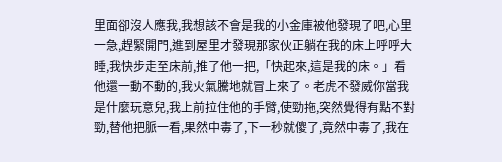里面卻沒人應我,我想該不會是我的小金庫被他發現了吧,心里一急,趕緊開門,進到屋里才發現那家伙正躺在我的床上呼呼大睡,我快步走至床前,推了他一把,「快起來,這是我的床。」看他還一動不動的,我火氣騰地就冒上來了。老虎不發威你當我是什麼玩意兒,我上前拉住他的手臂,使勁拖,突然覺得有點不對勁,替他把脈一看,果然中毒了,下一秒就傻了,竟然中毒了,我在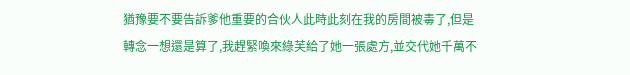猶豫要不要告訴爹他重要的合伙人此時此刻在我的房間被毒了,但是轉念一想還是算了,我趕緊喚來綠芙給了她一張處方,並交代她千萬不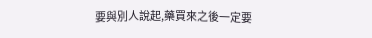要與別人說起,藥買來之後一定要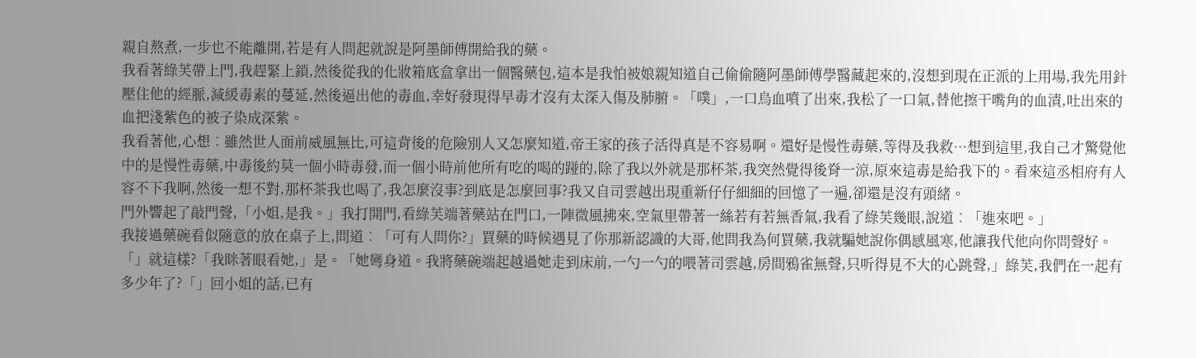親自熬煮,一步也不能離開,若是有人問起就說是阿墨師傅開給我的藥。
我看著綠芙帶上門,我趕緊上鎖,然後從我的化妝箱底盒拿出一個醫藥包,這本是我怕被娘親知道自己偷偷隨阿墨師傅學醫藏起來的,沒想到現在正派的上用場,我先用針壓住他的經脈,減緩毒素的蔓延,然後逼出他的毒血,幸好發現得早毒才沒有太深入傷及肺腑。「噗」,一口烏血噴了出來,我松了一口氣,替他擦干嘴角的血漬,吐出來的血把淺紫色的被子染成深紫。
我看著他,心想︰雖然世人面前威風無比,可這背後的危險別人又怎麼知道,帝王家的孩子活得真是不容易啊。還好是慢性毒藥,等得及我救…想到這里,我自己才驚覺他中的是慢性毒藥,中毒後約莫一個小時毒發,而一個小時前他所有吃的喝的踫的,除了我以外就是那杯茶,我突然覺得後脊一涼,原來這毒是給我下的。看來這丞相府有人容不下我啊,然後一想不對,那杯茶我也喝了,我怎麼沒事?到底是怎麼回事?我又自司雲越出現重新仔仔細細的回憶了一遍,卻還是沒有頭緒。
門外響起了敲門聲,「小姐,是我。」我打開門,看綠芙端著藥站在門口,一陣微風拂來,空氣里帶著一絲若有若無香氣,我看了綠芙幾眼,說道︰「進來吧。」
我接過藥碗看似隨意的放在桌子上,問道︰「可有人問你?」買藥的時候遇見了你那新認識的大哥,他問我為何買藥,我就騙她說你偶感風寒,他讓我代他向你問聲好。「」就這樣?「我眯著眼看她,」是。「她彎身道。我將藥碗端起越過她走到床前,一勺一勺的喂著司雲越,房間鴉雀無聲,只听得見不大的心跳聲,」綠芙,我們在一起有多少年了?「」回小姐的話,已有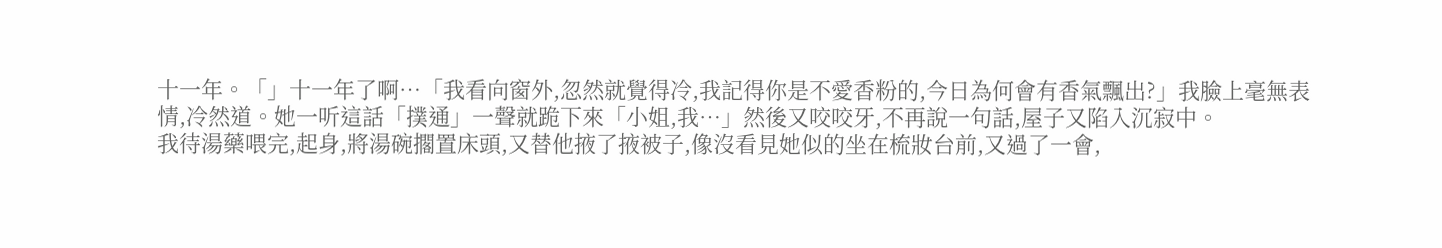十一年。「」十一年了啊…「我看向窗外,忽然就覺得冷,我記得你是不愛香粉的,今日為何會有香氣飄出?」我臉上毫無表情,冷然道。她一听這話「撲通」一聲就跪下來「小姐,我…」然後又咬咬牙,不再說一句話,屋子又陷入沉寂中。
我待湯藥喂完,起身,將湯碗擱置床頭,又替他掖了掖被子,像沒看見她似的坐在梳妝台前,又過了一會,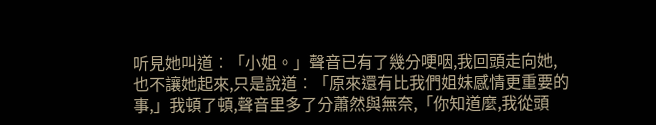听見她叫道︰「小姐。」聲音已有了幾分哽咽,我回頭走向她,也不讓她起來,只是說道︰「原來還有比我們姐妹感情更重要的事,」我頓了頓,聲音里多了分蕭然與無奈,「你知道麼,我從頭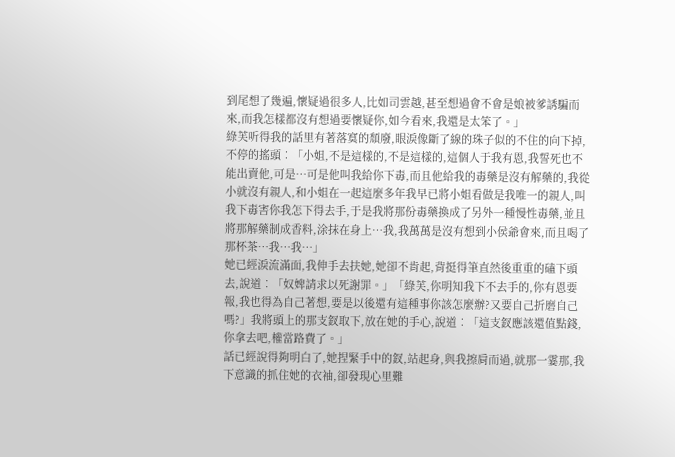到尾想了幾遍,懷疑過很多人,比如司雲越,甚至想過會不會是娘被爹誘騙而來,而我怎樣都沒有想過要懷疑你,如今看來,我還是太笨了。」
綠芙听得我的話里有著落寞的頹廢,眼淚像斷了線的珠子似的不住的向下掉,不停的搖頭︰「小姐,不是這樣的,不是這樣的,這個人于我有恩,我誓死也不能出賣他,可是…可是他叫我給你下毒,而且他給我的毒藥是沒有解藥的,我從小就沒有親人,和小姐在一起這麼多年我早已將小姐看做是我唯一的親人,叫我下毒害你我怎下得去手,于是我將那份毒藥換成了另外一種慢性毒藥,並且將那解藥制成香料,涂抹在身上…我,我萬萬是沒有想到小侯爺會來,而且喝了那杯茶…我…我…」
她已經淚流滿面,我伸手去扶她,她卻不肯起,背挺得筆直然後重重的磕下頭去,說道︰「奴婢請求以死謝罪。」「綠芙,你明知我下不去手的,你有恩要報,我也得為自己著想,要是以後還有這種事你該怎麼辦?又要自己折磨自己嗎?」我將頭上的那支釵取下,放在她的手心,說道︰「這支釵應該還值點錢,你拿去吧,權當路費了。」
話已經說得夠明白了,她捏緊手中的釵,站起身,與我擦肩而過,就那一霎那,我下意識的抓住她的衣袖,卻發現心里難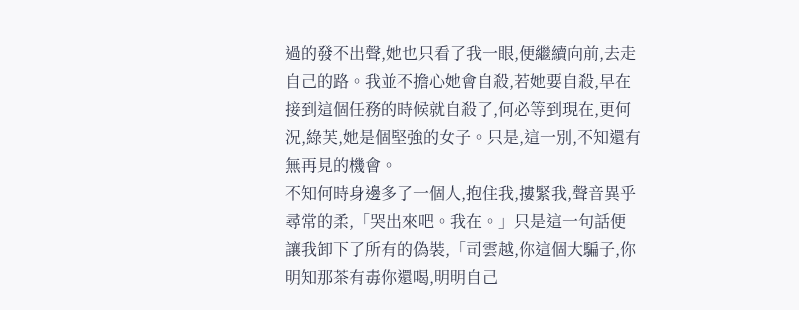過的發不出聲,她也只看了我一眼,便繼續向前,去走自己的路。我並不擔心她會自殺,若她要自殺,早在接到這個任務的時候就自殺了,何必等到現在,更何況,綠芙,她是個堅強的女子。只是,這一別,不知還有無再見的機會。
不知何時身邊多了一個人,抱住我,摟緊我,聲音異乎尋常的柔,「哭出來吧。我在。」只是這一句話便讓我卸下了所有的偽裝,「司雲越,你這個大騙子,你明知那茶有毒你還喝,明明自己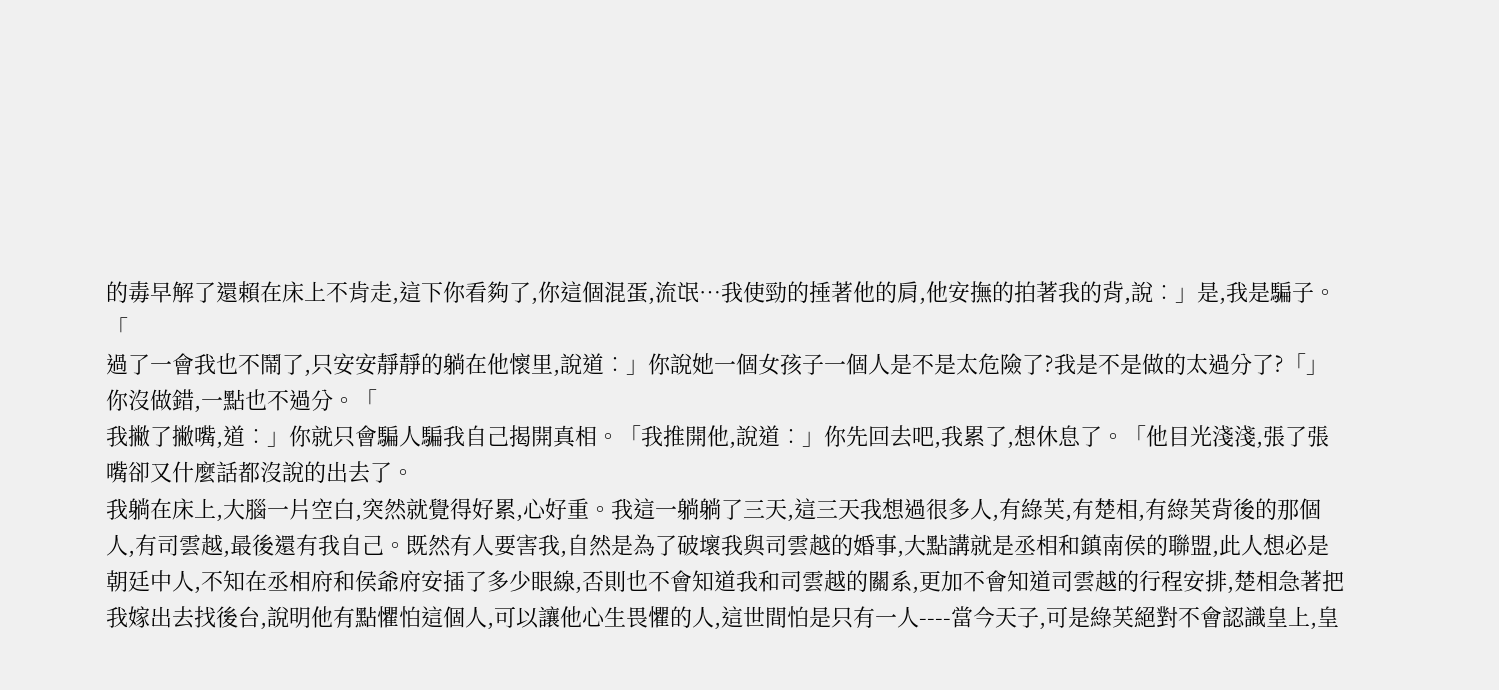的毒早解了還賴在床上不肯走,這下你看夠了,你這個混蛋,流氓…我使勁的捶著他的肩,他安撫的拍著我的背,說︰」是,我是騙子。「
過了一會我也不鬧了,只安安靜靜的躺在他懷里,說道︰」你說她一個女孩子一個人是不是太危險了?我是不是做的太過分了?「」你沒做錯,一點也不過分。「
我撇了撇嘴,道︰」你就只會騙人騙我自己揭開真相。「我推開他,說道︰」你先回去吧,我累了,想休息了。「他目光淺淺,張了張嘴卻又什麼話都沒說的出去了。
我躺在床上,大腦一片空白,突然就覺得好累,心好重。我這一躺躺了三天,這三天我想過很多人,有綠芙,有楚相,有綠芙背後的那個人,有司雲越,最後還有我自己。既然有人要害我,自然是為了破壞我與司雲越的婚事,大點講就是丞相和鎮南侯的聯盟,此人想必是朝廷中人,不知在丞相府和侯爺府安插了多少眼線,否則也不會知道我和司雲越的關系,更加不會知道司雲越的行程安排,楚相急著把我嫁出去找後台,說明他有點懼怕這個人,可以讓他心生畏懼的人,這世間怕是只有一人----當今天子,可是綠芙絕對不會認識皇上,皇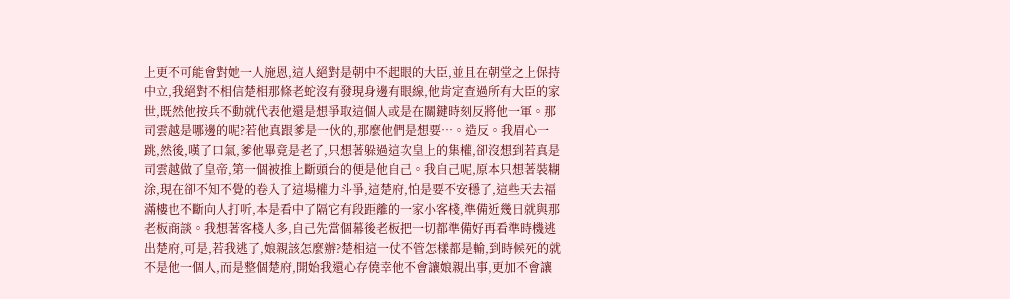上更不可能會對她一人施恩,這人絕對是朝中不起眼的大臣,並且在朝堂之上保持中立,我絕對不相信楚相那條老蛇沒有發現身邊有眼線,他肯定查過所有大臣的家世,既然他按兵不動就代表他還是想爭取這個人或是在關鍵時刻反將他一軍。那司雲越是哪邊的呢?若他真跟爹是一伙的,那麼他們是想要…。造反。我眉心一跳,然後,嘆了口氣,爹他畢竟是老了,只想著躲過這次皇上的集權,卻沒想到若真是司雲越做了皇帝,第一個被推上斷頭台的便是他自己。我自己呢,原本只想著裝糊涂,現在卻不知不覺的卷入了這場權力斗爭,這楚府,怕是要不安穩了,這些天去福滿樓也不斷向人打听,本是看中了隔它有段距離的一家小客棧,準備近幾日就與那老板商談。我想著客棧人多,自己先當個幕後老板把一切都準備好再看準時機逃出楚府,可是,若我逃了,娘親該怎麼辦?楚相這一仗不管怎樣都是輸,到時候死的就不是他一個人,而是整個楚府,開始我還心存僥幸他不會讓娘親出事,更加不會讓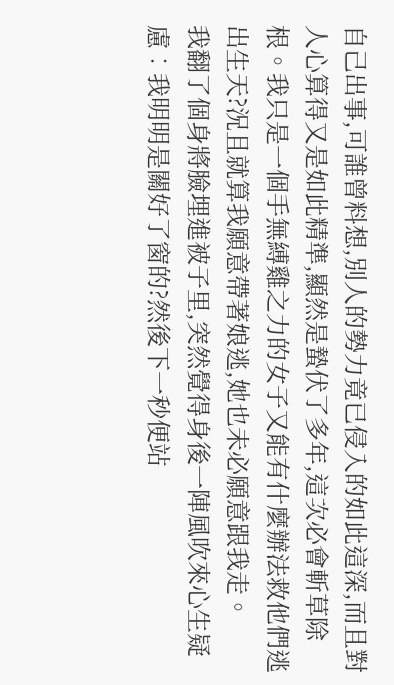自己出事,可誰曾料想,別人的勢力竟已侵入的如此這深,而且對人心算得又是如此精準,顯然是蟄伏了多年,這次必會斬草除根。我只是一個手無縛雞之力的女子又能有什麼辦法救他們逃出生天?況且就算我願意帶著娘逃,她也未必願意跟我走。
我翻了個身將臉埋進被子里,突然覺得身後一陣風吹來心生疑慮︰我明明是關好了窗的?然後下一秒便站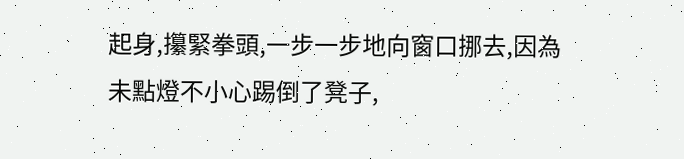起身,攥緊拳頭,一步一步地向窗口挪去,因為未點燈不小心踢倒了凳子,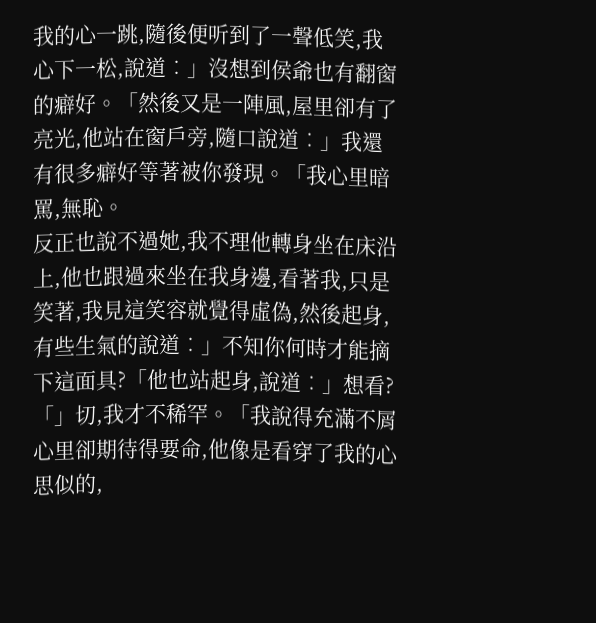我的心一跳,隨後便听到了一聲低笑,我心下一松,說道︰」沒想到侯爺也有翻窗的癖好。「然後又是一陣風,屋里卻有了亮光,他站在窗戶旁,隨口說道︰」我還有很多癖好等著被你發現。「我心里暗罵,無恥。
反正也說不過她,我不理他轉身坐在床沿上,他也跟過來坐在我身邊,看著我,只是笑著,我見這笑容就覺得虛偽,然後起身,有些生氣的說道︰」不知你何時才能摘下這面具?「他也站起身,說道︰」想看?「」切,我才不稀罕。「我說得充滿不屑心里卻期待得要命,他像是看穿了我的心思似的,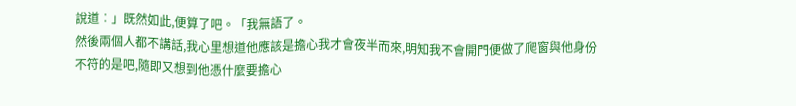說道︰」既然如此,便算了吧。「我無語了。
然後兩個人都不講話,我心里想道他應該是擔心我才會夜半而來,明知我不會開門便做了爬窗與他身份不符的是吧,隨即又想到他憑什麼要擔心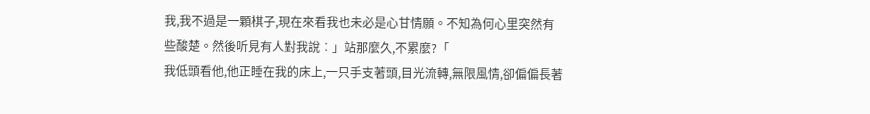我,我不過是一顆棋子,現在來看我也未必是心甘情願。不知為何心里突然有些酸楚。然後听見有人對我說︰」站那麼久,不累麼?「
我低頭看他,他正睡在我的床上,一只手支著頭,目光流轉,無限風情,卻偏偏長著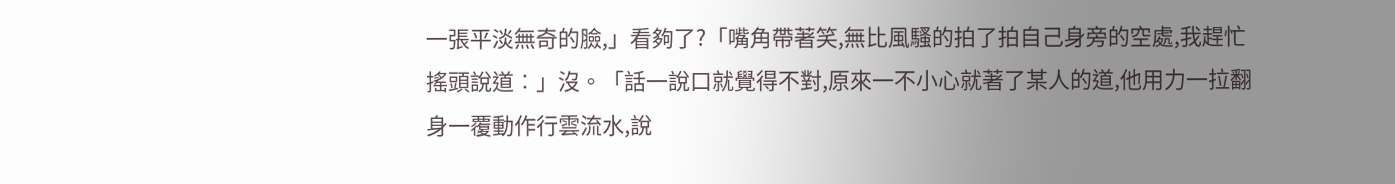一張平淡無奇的臉,」看夠了?「嘴角帶著笑,無比風騷的拍了拍自己身旁的空處,我趕忙搖頭說道︰」沒。「話一說口就覺得不對,原來一不小心就著了某人的道,他用力一拉翻身一覆動作行雲流水,說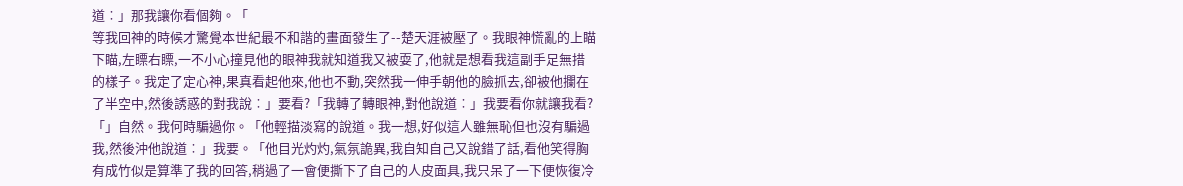道︰」那我讓你看個夠。「
等我回神的時候才驚覺本世紀最不和諧的畫面發生了--楚天涯被壓了。我眼神慌亂的上瞄下瞄,左瞟右瞟,一不小心撞見他的眼神我就知道我又被耍了,他就是想看我這副手足無措的樣子。我定了定心神,果真看起他來,他也不動,突然我一伸手朝他的臉抓去,卻被他攔在了半空中,然後誘惑的對我說︰」要看?「我轉了轉眼神,對他說道︰」我要看你就讓我看?「」自然。我何時騙過你。「他輕描淡寫的說道。我一想,好似這人雖無恥但也沒有騙過我,然後沖他說道︰」我要。「他目光灼灼,氣氛詭異,我自知自己又說錯了話,看他笑得胸有成竹似是算準了我的回答,稍過了一會便撕下了自己的人皮面具,我只呆了一下便恢復冷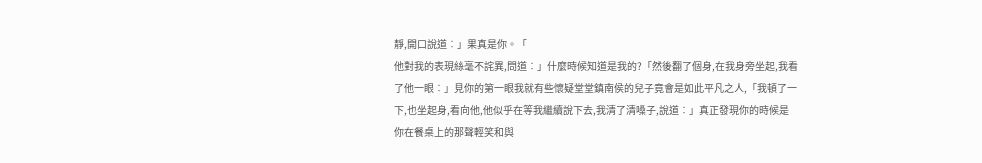靜,開口說道︰」果真是你。「
他對我的表現絲毫不詫異,問道︰」什麼時候知道是我的?「然後翻了個身,在我身旁坐起,我看了他一眼︰」見你的第一眼我就有些懷疑堂堂鎮南侯的兒子竟會是如此平凡之人,「我頓了一下,也坐起身,看向他,他似乎在等我繼續說下去,我清了清嗓子,說道︰」真正發現你的時候是你在餐桌上的那聲輕笑和與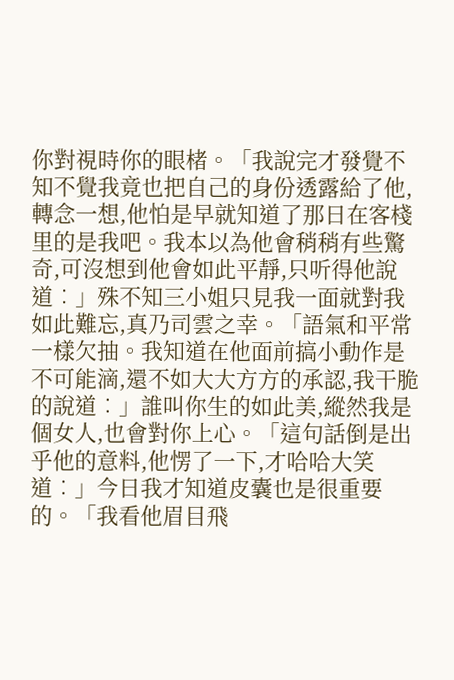你對視時你的眼楮。「我說完才發覺不知不覺我竟也把自己的身份透露給了他,轉念一想,他怕是早就知道了那日在客棧里的是我吧。我本以為他會稍稍有些驚奇,可沒想到他會如此平靜,只听得他說道︰」殊不知三小姐只見我一面就對我如此難忘,真乃司雲之幸。「語氣和平常一樣欠抽。我知道在他面前搞小動作是不可能滴,還不如大大方方的承認,我干脆的說道︰」誰叫你生的如此美,縱然我是個女人,也會對你上心。「這句話倒是出乎他的意料,他愣了一下,才哈哈大笑道︰」今日我才知道皮囊也是很重要的。「我看他眉目飛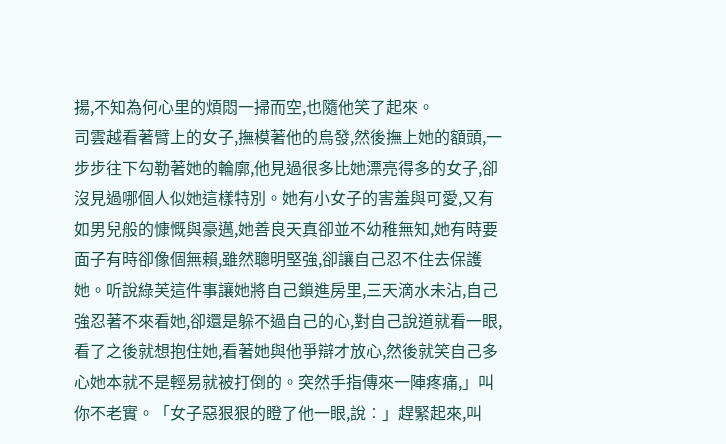揚,不知為何心里的煩悶一掃而空,也隨他笑了起來。
司雲越看著臂上的女子,撫模著他的烏發,然後撫上她的額頭,一步步往下勾勒著她的輪廓,他見過很多比她漂亮得多的女子,卻沒見過哪個人似她這樣特別。她有小女子的害羞與可愛,又有如男兒般的慷慨與豪邁,她善良天真卻並不幼稚無知,她有時要面子有時卻像個無賴,雖然聰明堅強,卻讓自己忍不住去保護她。听說綠芙這件事讓她將自己鎖進房里,三天滴水未沾,自己強忍著不來看她,卻還是躲不過自己的心,對自己說道就看一眼,看了之後就想抱住她,看著她與他爭辯才放心,然後就笑自己多心她本就不是輕易就被打倒的。突然手指傳來一陣疼痛,」叫你不老實。「女子惡狠狠的瞪了他一眼,說︰」趕緊起來,叫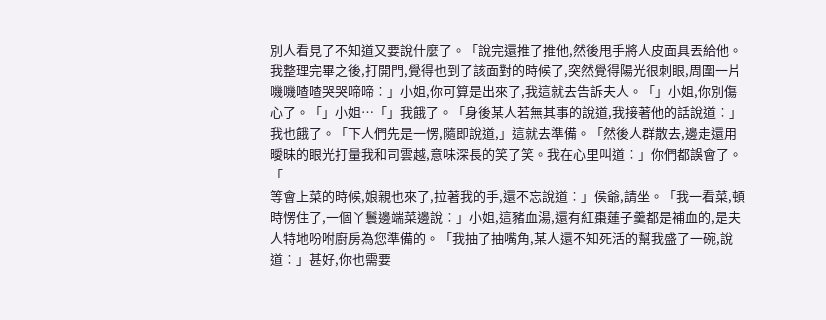別人看見了不知道又要說什麼了。「說完還推了推他,然後甩手將人皮面具丟給他。
我整理完畢之後,打開門,覺得也到了該面對的時候了,突然覺得陽光很刺眼,周圍一片嘰嘰喳喳哭哭啼啼︰」小姐,你可算是出來了,我這就去告訴夫人。「」小姐,你別傷心了。「」小姐…「」我餓了。「身後某人若無其事的說道,我接著他的話說道︰」我也餓了。「下人們先是一愣,隨即說道,」這就去準備。「然後人群散去,邊走還用曖昧的眼光打量我和司雲越,意味深長的笑了笑。我在心里叫道︰」你們都誤會了。「
等會上菜的時候,娘親也來了,拉著我的手,還不忘說道︰」侯爺,請坐。「我一看菜,頓時愣住了,一個丫鬟邊端菜邊說︰」小姐,這豬血湯,還有紅棗蓮子羹都是補血的,是夫人特地吩咐廚房為您準備的。「我抽了抽嘴角,某人還不知死活的幫我盛了一碗,說道︰」甚好,你也需要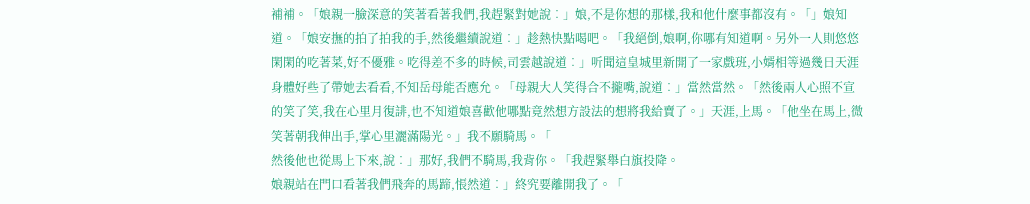補補。「娘親一臉深意的笑著看著我們,我趕緊對她說︰」娘,不是你想的那樣,我和他什麼事都沒有。「」娘知道。「娘安撫的拍了拍我的手,然後繼續說道︰」趁熱快點喝吧。「我絕倒,娘啊,你哪有知道啊。另外一人則悠悠閑閑的吃著菜,好不優雅。吃得差不多的時候,司雲越說道︰」听聞這皇城里新開了一家戲班,小婿相等過幾日天涯身體好些了帶她去看看,不知岳母能否應允。「母親大人笑得合不攏嘴,說道︰」當然當然。「然後兩人心照不宣的笑了笑,我在心里月復誹,也不知道娘喜歡他哪點竟然想方設法的想將我給賣了。」天涯,上馬。「他坐在馬上,微笑著朝我伸出手,掌心里灑滿陽光。」我不願騎馬。「
然後他也從馬上下來,說︰」那好,我們不騎馬,我背你。「我趕緊舉白旗投降。
娘親站在門口看著我們飛奔的馬蹄,悵然道︰」終究要離開我了。「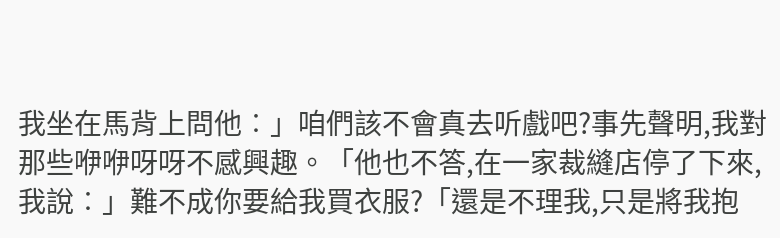我坐在馬背上問他︰」咱們該不會真去听戲吧?事先聲明,我對那些咿咿呀呀不感興趣。「他也不答,在一家裁縫店停了下來,我說︰」難不成你要給我買衣服?「還是不理我,只是將我抱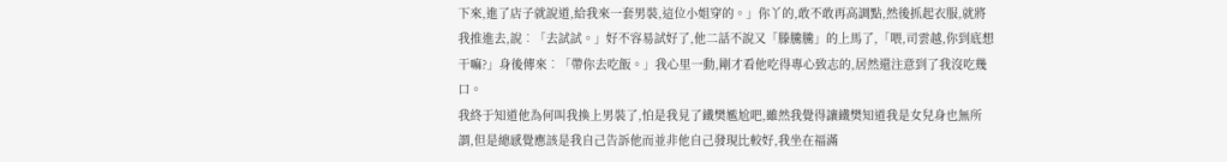下來,進了店子就說道,給我來一套男裝,這位小姐穿的。」你丫的,敢不敢再高調點,然後抓起衣服,就將我推進去,說︰「去試試。」好不容易試好了,他二話不說又「滕騰騰」的上馬了,「喂,司雲越,你到底想干嘛?」身後傳來︰「帶你去吃飯。」我心里一動,剛才看他吃得專心致志的,居然還注意到了我沒吃幾口。
我終于知道他為何叫我換上男裝了,怕是我見了鐵樊尷尬吧,雖然我覺得讓鐵樊知道我是女兒身也無所謂,但是總感覺應該是我自己告訴他而並非他自己發現比較好,我坐在福滿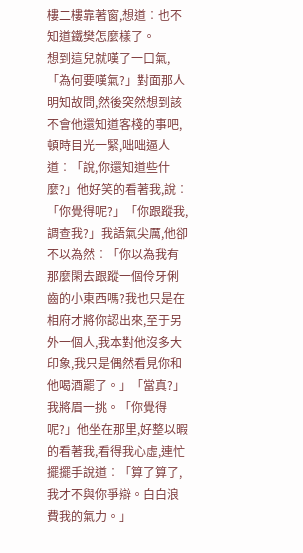樓二樓靠著窗,想道︰也不知道鐵樊怎麼樣了。
想到這兒就嘆了一口氣,「為何要嘆氣?」對面那人明知故問,然後突然想到該不會他還知道客棧的事吧,頓時目光一緊,咄咄逼人道︰「說,你還知道些什麼?」他好笑的看著我,說︰「你覺得呢?」「你跟蹤我,調查我?」我語氣尖厲,他卻不以為然︰「你以為我有那麼閑去跟蹤一個伶牙俐齒的小東西嗎?我也只是在相府才將你認出來,至于另外一個人,我本對他沒多大印象,我只是偶然看見你和他喝酒罷了。」「當真?」我將眉一挑。「你覺得呢?」他坐在那里,好整以暇的看著我,看得我心虛,連忙擺擺手說道︰「算了算了,我才不與你爭辯。白白浪費我的氣力。」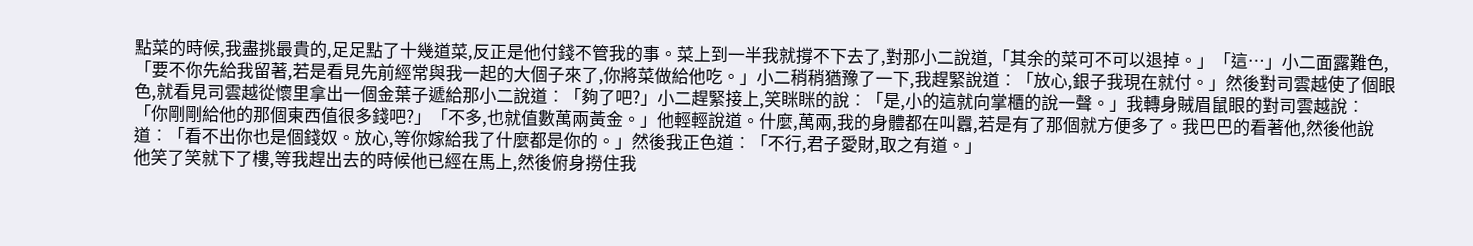點菜的時候,我盡挑最貴的,足足點了十幾道菜,反正是他付錢不管我的事。菜上到一半我就撐不下去了,對那小二說道,「其余的菜可不可以退掉。」「這…」小二面露難色,「要不你先給我留著,若是看見先前經常與我一起的大個子來了,你將菜做給他吃。」小二稍稍猶豫了一下,我趕緊說道︰「放心,銀子我現在就付。」然後對司雲越使了個眼色,就看見司雲越從懷里拿出一個金葉子遞給那小二說道︰「夠了吧?」小二趕緊接上,笑眯眯的說︰「是,小的這就向掌櫃的說一聲。」我轉身賊眉鼠眼的對司雲越說︰「你剛剛給他的那個東西值很多錢吧?」「不多,也就值數萬兩黃金。」他輕輕說道。什麼,萬兩,我的身體都在叫囂,若是有了那個就方便多了。我巴巴的看著他,然後他說道︰「看不出你也是個錢奴。放心,等你嫁給我了什麼都是你的。」然後我正色道︰「不行,君子愛財,取之有道。」
他笑了笑就下了樓,等我趕出去的時候他已經在馬上,然後俯身撈住我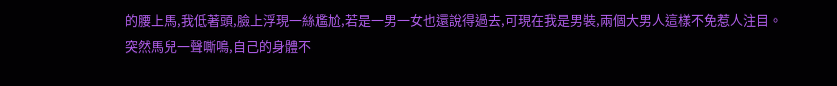的腰上馬,我低著頭,臉上浮現一絲尷尬,若是一男一女也還說得過去,可現在我是男裝,兩個大男人這樣不免惹人注目。
突然馬兒一聲嘶鳴,自己的身體不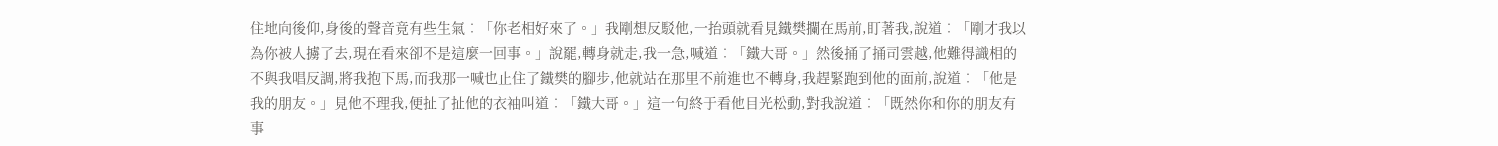住地向後仰,身後的聲音竟有些生氣︰「你老相好來了。」我剛想反駁他,一抬頭就看見鐵樊攔在馬前,盯著我,說道︰「剛才我以為你被人擄了去,現在看來卻不是這麼一回事。」說罷,轉身就走,我一急,喊道︰「鐵大哥。」然後捅了捅司雲越,他難得識相的不與我唱反調,將我抱下馬,而我那一喊也止住了鐵樊的腳步,他就站在那里不前進也不轉身,我趕緊跑到他的面前,說道︰「他是我的朋友。」見他不理我,便扯了扯他的衣袖叫道︰「鐵大哥。」這一句終于看他目光松動,對我說道︰「既然你和你的朋友有事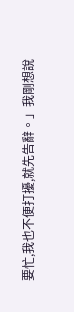要忙,我也不便打擾,就先告辭。」我剛想說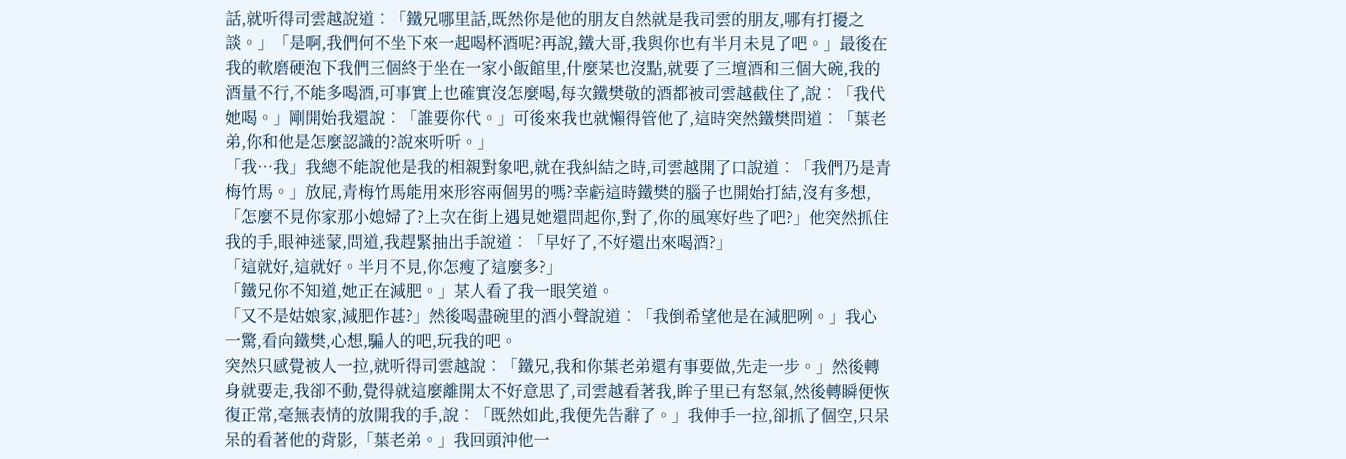話,就听得司雲越說道︰「鐵兄哪里話,既然你是他的朋友自然就是我司雲的朋友,哪有打擾之談。」「是啊,我們何不坐下來一起喝杯酒呢?再說,鐵大哥,我與你也有半月未見了吧。」最後在我的軟磨硬泡下我們三個終于坐在一家小飯館里,什麼菜也沒點,就要了三壇酒和三個大碗,我的酒量不行,不能多喝酒,可事實上也確實沒怎麼喝,每次鐵樊敬的酒都被司雲越截住了,說︰「我代她喝。」剛開始我還說︰「誰要你代。」可後來我也就懶得管他了,這時突然鐵樊問道︰「葉老弟,你和他是怎麼認識的?說來听听。」
「我…我」我總不能說他是我的相親對象吧,就在我糾結之時,司雲越開了口說道︰「我們乃是青梅竹馬。」放屁,青梅竹馬能用來形容兩個男的嗎?幸虧這時鐵樊的腦子也開始打結,沒有多想,「怎麼不見你家那小媳婦了?上次在街上遇見她還問起你,對了,你的風寒好些了吧?」他突然抓住我的手,眼神迷蒙,問道,我趕緊抽出手說道︰「早好了,不好還出來喝酒?」
「這就好,這就好。半月不見,你怎瘦了這麼多?」
「鐵兄你不知道,她正在減肥。」某人看了我一眼笑道。
「又不是姑娘家,減肥作甚?」然後喝盡碗里的酒小聲說道︰「我倒希望他是在減肥咧。」我心一驚,看向鐵樊,心想,騙人的吧,玩我的吧。
突然只感覺被人一拉,就听得司雲越說︰「鐵兄,我和你葉老弟還有事要做,先走一步。」然後轉身就要走,我卻不動,覺得就這麼離開太不好意思了,司雲越看著我,眸子里已有怒氣,然後轉瞬便恢復正常,毫無表情的放開我的手,說︰「既然如此,我便先告辭了。」我伸手一拉,卻抓了個空,只呆呆的看著他的背影,「葉老弟。」我回頭沖他一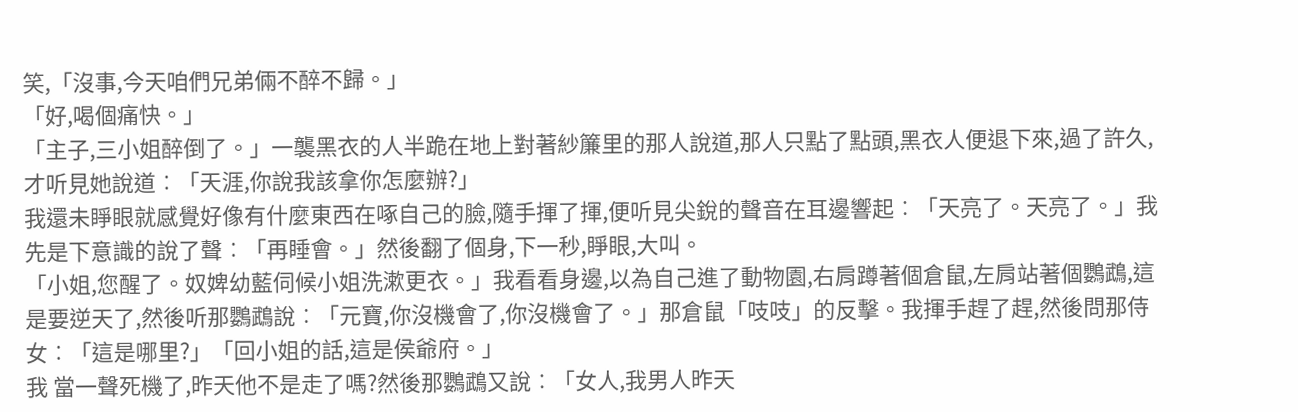笑,「沒事,今天咱們兄弟倆不醉不歸。」
「好,喝個痛快。」
「主子,三小姐醉倒了。」一襲黑衣的人半跪在地上對著紗簾里的那人說道,那人只點了點頭,黑衣人便退下來,過了許久,才听見她說道︰「天涯,你說我該拿你怎麼辦?」
我還未睜眼就感覺好像有什麼東西在啄自己的臉,隨手揮了揮,便听見尖銳的聲音在耳邊響起︰「天亮了。天亮了。」我先是下意識的說了聲︰「再睡會。」然後翻了個身,下一秒,睜眼,大叫。
「小姐,您醒了。奴婢幼藍伺候小姐洗漱更衣。」我看看身邊,以為自己進了動物園,右肩蹲著個倉鼠,左肩站著個鸚鵡,這是要逆天了,然後听那鸚鵡說︰「元寶,你沒機會了,你沒機會了。」那倉鼠「吱吱」的反擊。我揮手趕了趕,然後問那侍女︰「這是哪里?」「回小姐的話,這是侯爺府。」
我 當一聲死機了,昨天他不是走了嗎?然後那鸚鵡又說︰「女人,我男人昨天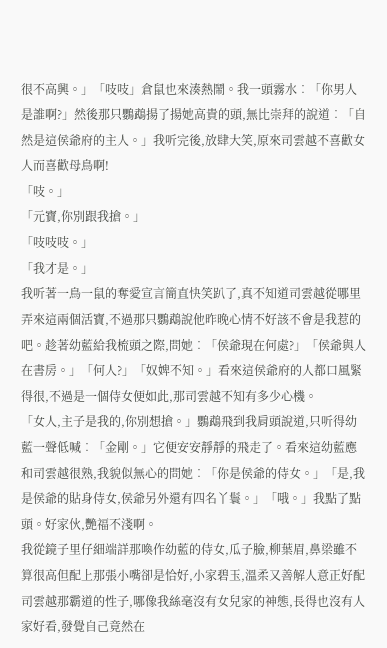很不高興。」「吱吱」倉鼠也來湊熱鬧。我一頭霧水︰「你男人是誰啊?」然後那只鸚鵡揚了揚她高貴的頭,無比崇拜的說道︰「自然是這侯爺府的主人。」我听完後,放肆大笑,原來司雲越不喜歡女人而喜歡母鳥啊!
「吱。」
「元寶,你別跟我搶。」
「吱吱吱。」
「我才是。」
我听著一鳥一鼠的奪愛宣言簡直快笑趴了,真不知道司雲越從哪里弄來這兩個活寶,不過那只鸚鵡說他昨晚心情不好該不會是我惹的吧。趁著幼藍給我梳頭之際,問她︰「侯爺現在何處?」「侯爺與人在書房。」「何人?」「奴婢不知。」看來這侯爺府的人都口風緊得很,不過是一個侍女便如此,那司雲越不知有多少心機。
「女人,主子是我的,你別想搶。」鸚鵡飛到我肩頭說道,只听得幼藍一聲低喊︰「金剛。」它便安安靜靜的飛走了。看來這幼藍應和司雲越很熟,我貌似無心的問她︰「你是侯爺的侍女。」「是,我是侯爺的貼身侍女,侯爺另外還有四名丫鬟。」「哦。」我點了點頭。好家伙,艷福不淺啊。
我從鏡子里仔細端詳那喚作幼藍的侍女,瓜子臉,柳葉眉,鼻梁雖不算很高但配上那張小嘴卻是恰好,小家碧玉,溫柔又善解人意正好配司雲越那霸道的性子,哪像我絲毫沒有女兒家的神態,長得也沒有人家好看,發覺自己竟然在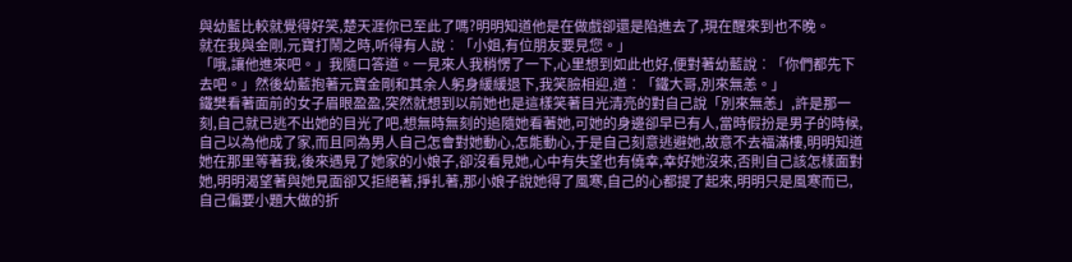與幼藍比較就覺得好笑,楚天涯你已至此了嗎?明明知道他是在做戲卻還是陷進去了,現在醒來到也不晚。
就在我與金剛,元寶打鬧之時,听得有人說︰「小姐,有位朋友要見您。」
「哦,讓他進來吧。」我隨口答道。一見來人我稍愣了一下,心里想到如此也好,便對著幼藍說︰「你們都先下去吧。」然後幼藍抱著元寶金剛和其余人躬身緩緩退下,我笑臉相迎,道︰「鐵大哥,別來無恙。」
鐵樊看著面前的女子眉眼盈盈,突然就想到以前她也是這樣笑著目光清亮的對自己說「別來無恙」,許是那一刻,自己就已逃不出她的目光了吧,想無時無刻的追隨她看著她,可她的身邊卻早已有人,當時假扮是男子的時候,自己以為他成了家,而且同為男人自己怎會對她動心,怎能動心,于是自己刻意逃避她,故意不去福滿樓,明明知道她在那里等著我,後來遇見了她家的小娘子,卻沒看見她,心中有失望也有僥幸,幸好她沒來,否則自己該怎樣面對她,明明渴望著與她見面卻又拒絕著,掙扎著,那小娘子說她得了風寒,自己的心都提了起來,明明只是風寒而已,自己偏要小題大做的折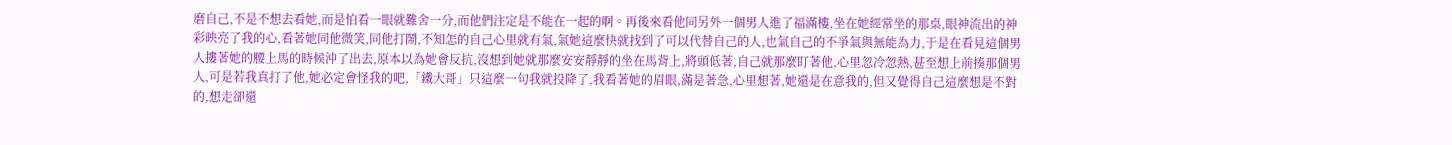磨自己,不是不想去看她,而是怕看一眼就難舍一分,而他們注定是不能在一起的啊。再後來看他同另外一個男人進了福滿樓,坐在她經常坐的那桌,眼神流出的神彩映亮了我的心,看著她同他微笑,同他打鬧,不知怎的自己心里就有氣,氣她這麼快就找到了可以代替自己的人,也氣自己的不爭氣與無能為力,于是在看見這個男人摟著她的腰上馬的時候沖了出去,原本以為她會反抗,沒想到她就那麼安安靜靜的坐在馬背上,將頭低著,自己就那麼盯著他,心里忽冷忽熱,甚至想上前揍那個男人,可是若我真打了他,她必定會怪我的吧,「鐵大哥」只這麼一句我就投降了,我看著她的眉眼,滿是著急,心里想著,她還是在意我的,但又覺得自己這麼想是不對的,想走卻還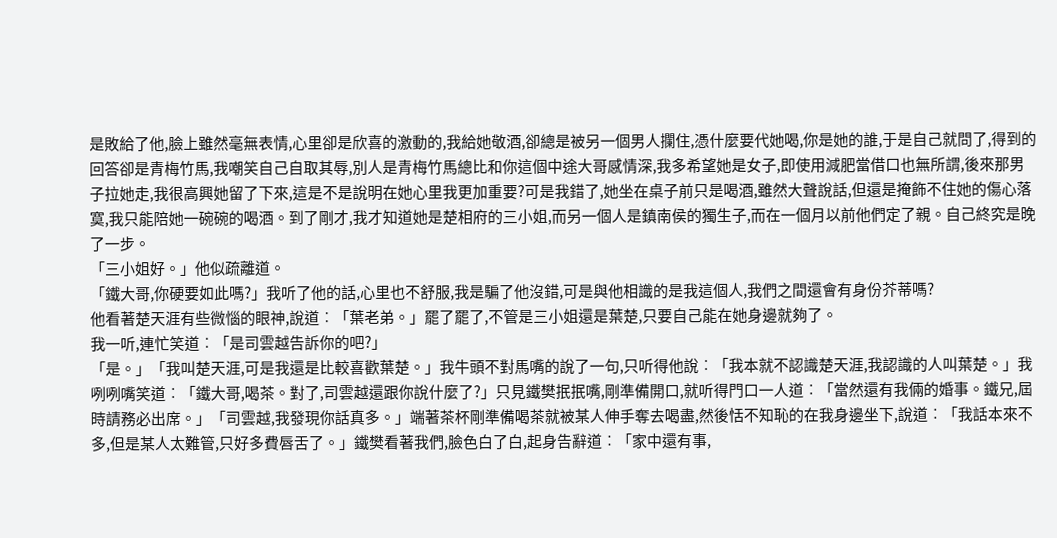是敗給了他,臉上雖然毫無表情,心里卻是欣喜的激動的,我給她敬酒,卻總是被另一個男人攔住,憑什麼要代她喝,你是她的誰,于是自己就問了,得到的回答卻是青梅竹馬,我嘲笑自己自取其辱,別人是青梅竹馬總比和你這個中途大哥感情深,我多希望她是女子,即使用減肥當借口也無所謂,後來那男子拉她走,我很高興她留了下來,這是不是說明在她心里我更加重要?可是我錯了,她坐在桌子前只是喝酒,雖然大聲說話,但還是掩飾不住她的傷心落寞,我只能陪她一碗碗的喝酒。到了剛才,我才知道她是楚相府的三小姐,而另一個人是鎮南侯的獨生子,而在一個月以前他們定了親。自己終究是晚了一步。
「三小姐好。」他似疏離道。
「鐵大哥,你硬要如此嗎?」我听了他的話,心里也不舒服,我是騙了他沒錯,可是與他相識的是我這個人,我們之間還會有身份芥蒂嗎?
他看著楚天涯有些微惱的眼神,說道︰「葉老弟。」罷了罷了,不管是三小姐還是葉楚,只要自己能在她身邊就夠了。
我一听,連忙笑道︰「是司雲越告訴你的吧?」
「是。」「我叫楚天涯,可是我還是比較喜歡葉楚。」我牛頭不對馬嘴的說了一句,只听得他說︰「我本就不認識楚天涯,我認識的人叫葉楚。」我咧咧嘴笑道︰「鐵大哥,喝茶。對了,司雲越還跟你說什麼了?」只見鐵樊抿抿嘴,剛準備開口,就听得門口一人道︰「當然還有我倆的婚事。鐵兄,屆時請務必出席。」「司雲越,我發現你話真多。」端著茶杯剛準備喝茶就被某人伸手奪去喝盡,然後恬不知恥的在我身邊坐下,說道︰「我話本來不多,但是某人太難管,只好多費唇舌了。」鐵樊看著我們,臉色白了白,起身告辭道︰「家中還有事,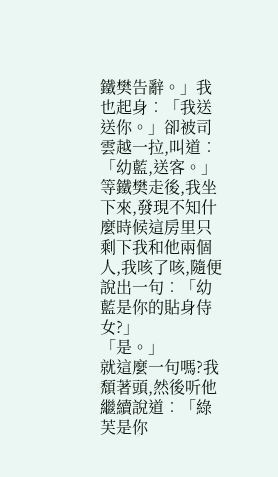鐵樊告辭。」我也起身︰「我送送你。」卻被司雲越一拉,叫道︰「幼藍,送客。」
等鐵樊走後,我坐下來,發現不知什麼時候這房里只剩下我和他兩個人,我咳了咳,隨便說出一句︰「幼藍是你的貼身侍女?」
「是。」
就這麼一句嗎?我頹著頭,然後听他繼續說道︰「綠芙是你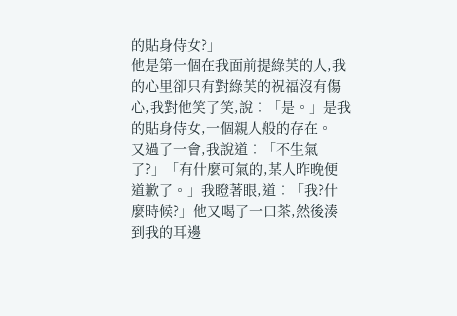的貼身侍女?」
他是第一個在我面前提綠芙的人,我的心里卻只有對綠芙的祝福沒有傷心,我對他笑了笑,說︰「是。」是我的貼身侍女,一個親人般的存在。
又過了一會,我說道︰「不生氣了?」「有什麼可氣的,某人昨晚便道歉了。」我瞪著眼,道︰「我?什麼時候?」他又喝了一口茶,然後湊到我的耳邊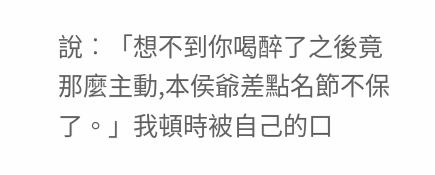說︰「想不到你喝醉了之後竟那麼主動,本侯爺差點名節不保了。」我頓時被自己的口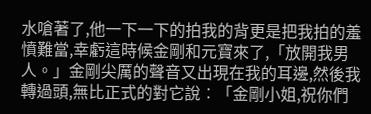水嗆著了,他一下一下的拍我的背更是把我拍的羞憤難當,幸虧這時候金剛和元寶來了,「放開我男人。」金剛尖厲的聲音又出現在我的耳邊,然後我轉過頭,無比正式的對它說︰「金剛小姐,祝你們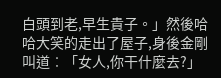白頭到老,早生貴子。」然後哈哈大笑的走出了屋子,身後金剛叫道︰「女人,你干什麼去?」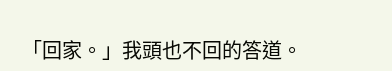「回家。」我頭也不回的答道。